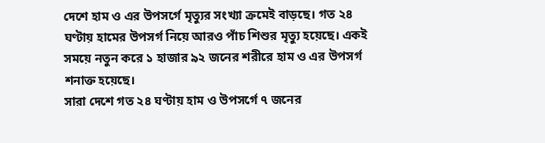দেশে হাম ও এর উপসর্গে মৃত্যুর সংখ্যা ক্রমেই বাড়ছে। গত ২৪ ঘণ্টায় হামের উপসর্গ নিয়ে আরও পাঁচ শিশুর মৃত্যু হয়েছে। একই সময়ে নতুন করে ১ হাজার ৯২ জনের শরীরে হাম ও এর উপসর্গ শনাক্ত হয়েছে।
সারা দেশে গত ২৪ ঘণ্টায় হাম ও উপসর্গে ৭ জনের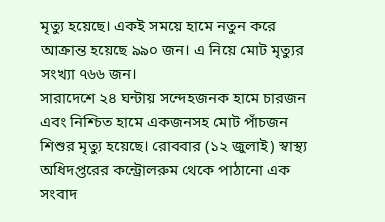মৃত্যু হয়েছে। একই সময়ে হামে নতুন করে আক্রান্ত হয়েছে ৯৯০ জন। এ নিয়ে মোট মৃত্যুর সংখ্যা ৭৬৬ জন।
সারাদেশে ২৪ ঘন্টায় সন্দেহজনক হামে চারজন এবং নিশ্চিত হামে একজনসহ মোট পাঁচজন শিশুর মৃত্যু হয়েছে। রোববার (১২ জুলাই) স্বাস্থ্য অধিদপ্তরের কন্ট্রোলরুম থেকে পাঠানো এক সংবাদ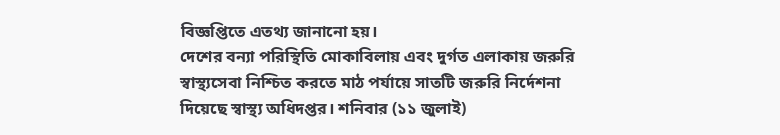বিজ্ঞপ্তিতে এতথ্য জানানো হয়।
দেশের বন্যা পরিস্থিতি মোকাবিলায় এবং দুর্গত এলাকায় জরুরি স্বাস্থ্যসেবা নিশ্চিত করতে মাঠ পর্যায়ে সাতটি জরুরি নির্দেশনা দিয়েছে স্বাস্থ্য অধিদপ্তর। শনিবার (১১ জুলাই)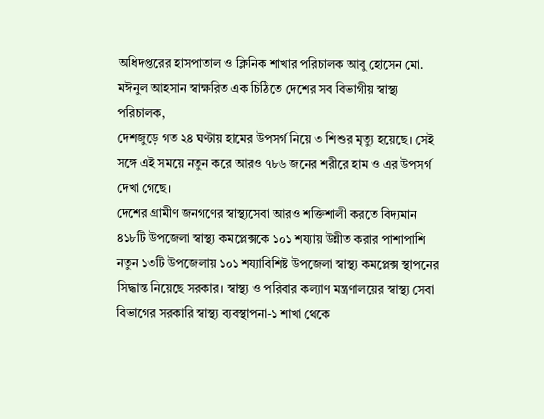অধিদপ্তরের হাসপাতাল ও ক্লিনিক শাখার পরিচালক আবু হোসেন মো. মঈনুল আহসান স্বাক্ষরিত এক চিঠিতে দেশের সব বিভাগীয় স্বাস্থ্য পরিচালক,
দেশজুড়ে গত ২৪ ঘণ্টায় হামের উপসর্গ নিয়ে ৩ শিশুর মৃত্যু হয়েছে। সেই সঙ্গে এই সময়ে নতুন করে আরও ৭৮৬ জনের শরীরে হাম ও এর উপসর্গ দেখা গেছে।
দেশের গ্রামীণ জনগণের স্বাস্থ্যসেবা আরও শক্তিশালী করতে বিদ্যমান ৪১৮টি উপজেলা স্বাস্থ্য কমপ্লেক্সকে ১০১ শয্যায় উন্নীত করার পাশাপাশি নতুন ১৩টি উপজেলায় ১০১ শয্যাবিশিষ্ট উপজেলা স্বাস্থ্য কমপ্লেক্স স্থাপনের সিদ্ধান্ত নিয়েছে সরকার। স্বাস্থ্য ও পরিবার কল্যাণ মন্ত্রণালয়ের স্বাস্থ্য সেবা বিভাগের সরকারি স্বাস্থ্য ব্যবস্থাপনা-১ শাখা থেকে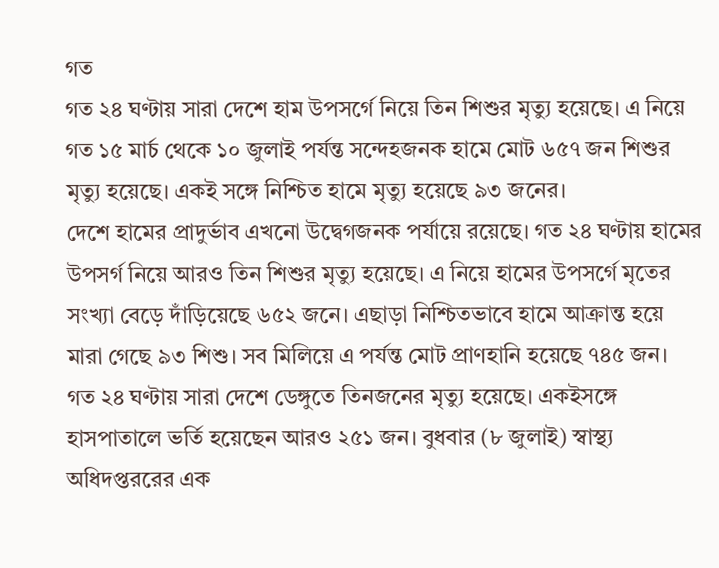গত
গত ২৪ ঘণ্টায় সারা দেশে হাম উপসর্গে নিয়ে তিন শিশুর মৃত্যু হয়েছে। এ নিয়ে গত ১৫ মার্চ থেকে ১০ জুলাই পর্যন্ত সন্দেহজনক হামে মোট ৬৫৭ জন শিশুর মৃত্যু হয়েছে। একই সঙ্গে নিশ্চিত হামে মৃত্যু হয়েছে ৯৩ জনের।
দেশে হামের প্রাদুর্ভাব এখনো উদ্বেগজনক পর্যায়ে রয়েছে। গত ২৪ ঘণ্টায় হামের উপসর্গ নিয়ে আরও তিন শিশুর মৃত্যু হয়েছে। এ নিয়ে হামের উপসর্গে মৃতের সংখ্যা বেড়ে দাঁড়িয়েছে ৬৫২ জনে। এছাড়া নিশ্চিতভাবে হামে আক্রান্ত হয়ে মারা গেছে ৯৩ শিশু। সব মিলিয়ে এ পর্যন্ত মোট প্রাণহানি হয়েছে ৭৪৫ জন।
গত ২৪ ঘণ্টায় সারা দেশে ডেঙ্গুতে তিনজনের মৃত্যু হয়েছে। একইসঙ্গে হাসপাতালে ভর্তি হয়েছেন আরও ২৫১ জন। বুধবার (৮ জুলাই) স্বাস্থ্য অধিদপ্তররের এক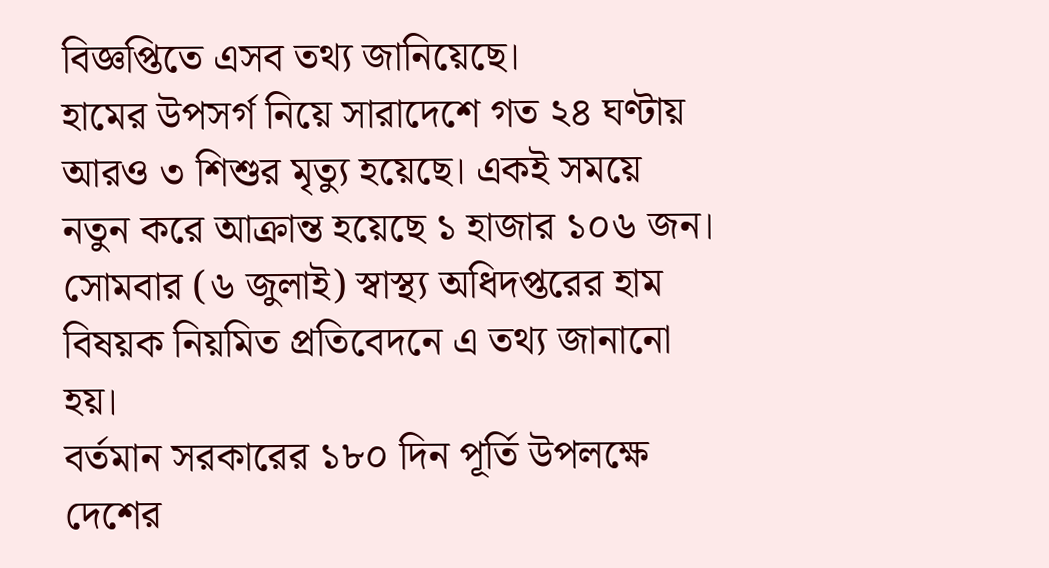বিজ্ঞপ্তিতে এসব তথ্য জানিয়েছে।
হামের উপসর্গ নিয়ে সারাদেশে গত ২৪ ঘণ্টায় আরও ৩ শিশুর মৃত্যু হয়েছে। একই সময়ে নতুন করে আক্রান্ত হয়েছে ১ হাজার ১০৬ জন। সোমবার (৬ জুলাই) স্বাস্থ্য অধিদপ্তরের হাম বিষয়ক নিয়মিত প্রতিবেদনে এ তথ্য জানানো হয়।
বর্তমান সরকারের ১৮০ দিন পূর্তি উপলক্ষে দেশের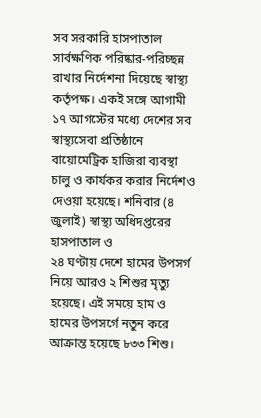সব সরকারি হাসপাতাল সার্বক্ষণিক পরিষ্কার-পরিচ্ছন্ন রাখার নির্দেশনা দিয়েছে স্বাস্থ্য কর্তৃপক্ষ। একই সঙ্গে আগামী ১৭ আগস্টের মধ্যে দেশের সব স্বাস্থ্যসেবা প্রতিষ্ঠানে বায়োমেট্রিক হাজিরা ব্যবস্থা চালু ও কার্যকর করার নির্দেশও দেওয়া হয়েছে। শনিবার (৪ জুলাই) স্বাস্থ্য অধিদপ্তরের হাসপাতাল ও
২৪ ঘণ্টায় দেশে হামের উপসর্গ নিয়ে আরও ২ শিশুর মৃত্যু হয়েছে। এই সময়ে হাম ও হামের উপসর্গে নতুন করে আক্রান্ত হয়েছে ৮৩৩ শিশু।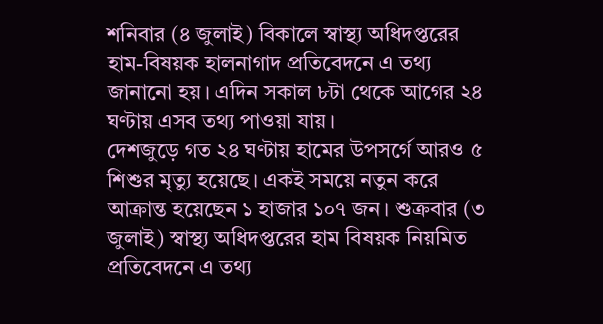শনিবার (৪ জুলাই) বিকালে স্বাস্থ্য অধিদপ্তরের হাম-বিষয়ক হালনাগাদ প্রতিবেদনে এ তথ্য জানানো হয়। এদিন সকাল ৮টা থেকে আগের ২৪ ঘণ্টায় এসব তথ্য পাওয়া যায়।
দেশজুড়ে গত ২৪ ঘণ্টায় হামের উপসর্গে আরও ৫ শিশুর মৃত্যু হয়েছে। একই সময়ে নতুন করে আক্রান্ত হয়েছেন ১ হাজার ১০৭ জন। শুক্রবার (৩ জুলাই) স্বাস্থ্য অধিদপ্তরের হাম বিষয়ক নিয়মিত প্রতিবেদনে এ তথ্য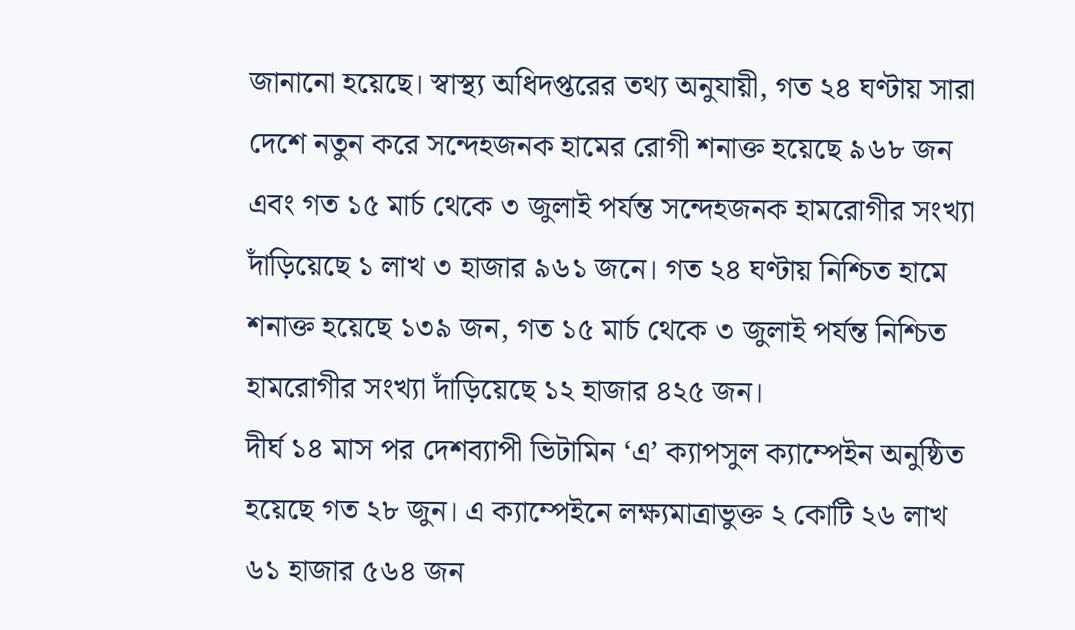জানানো হয়েছে। স্বাস্থ্য অধিদপ্তরের তথ্য অনুযায়ী, গত ২৪ ঘণ্টায় সারা দেশে নতুন করে সন্দেহজনক হামের রোগী শনাক্ত হয়েছে ৯৬৮ জন এবং গত ১৫ মার্চ থেকে ৩ জুলাই পর্যন্ত সন্দেহজনক হামরোগীর সংখ্যা দাঁড়িয়েছে ১ লাখ ৩ হাজার ৯৬১ জনে। গত ২৪ ঘণ্টায় নিশ্চিত হামে শনাক্ত হয়েছে ১৩৯ জন, গত ১৫ মার্চ থেকে ৩ জুলাই পর্যন্ত নিশ্চিত হামরোগীর সংখ্যা দাঁড়িয়েছে ১২ হাজার ৪২৫ জন।
দীর্ঘ ১৪ মাস পর দেশব্যাপী ভিটামিন ‘এ’ ক্যাপসুল ক্যাম্পেইন অনুষ্ঠিত হয়েছে গত ২৮ জুন। এ ক্যাম্পেইনে লক্ষ্যমাত্রাভুক্ত ২ কোটি ২৬ লাখ ৬১ হাজার ৫৬৪ জন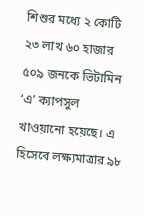শিশুর মধ্যে ২ কোটি ২৩ লাখ ৬০ হাজার ৫০৯ জনকে ভিটামিন ‘এ’ ক্যাপসুল খাওয়ানো হয়েছে। এ হিসেবে লক্ষ্যমাত্রার ৯৮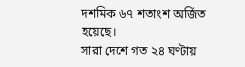দশমিক ৬৭ শতাংশ অর্জিত হয়েছে।
সারা দেশে গত ২৪ ঘণ্টায়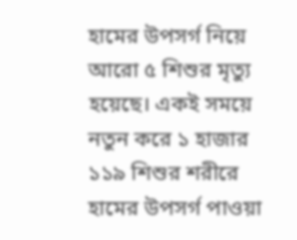হামের উপসর্গ নিয়ে আরো ৫ শিশুর মৃত্যু হয়েছে। একই সময়ে নতুন করে ১ হাজার ১১৯ শিশুর শরীরে হামের উপসর্গ পাওয়া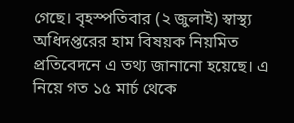গেছে। বৃহস্পতিবার (২ জুলাই) স্বাস্থ্য অধিদপ্তরের হাম বিষয়ক নিয়মিত প্রতিবেদনে এ তথ্য জানানো হয়েছে। এ নিয়ে গত ১৫ মার্চ থেকে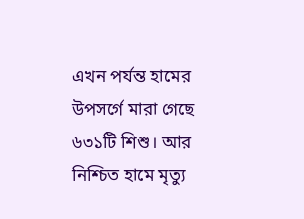এখন পর্যন্ত হামের উপসর্গে মারা গেছে ৬৩১টি শিশু। আর নিশ্চিত হামে মৃত্যু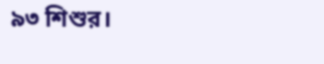৯৩ শিশুর।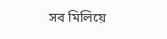সব মিলিয়ে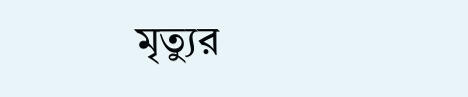মৃত্যুর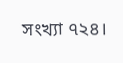সংখ্যা ৭২৪।